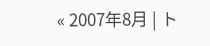« 2007年8月 | ト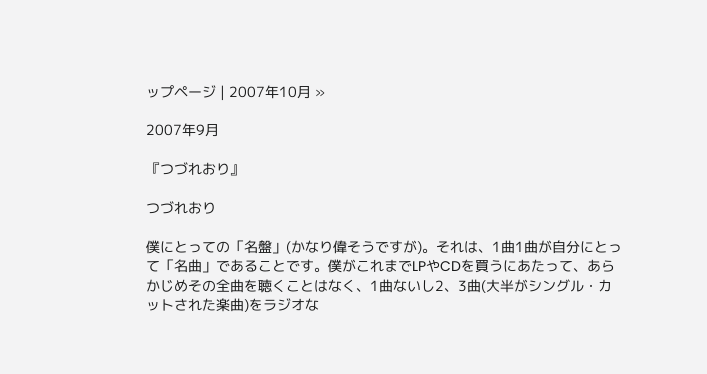ップページ | 2007年10月 »

2007年9月

『つづれおり』

つづれおり

僕にとっての「名盤」(かなり偉そうですが)。それは、1曲1曲が自分にとって「名曲」であることです。僕がこれまでLPやCDを買うにあたって、あらかじめその全曲を聴くことはなく、1曲ないし2、3曲(大半がシングル・カットされた楽曲)をラジオな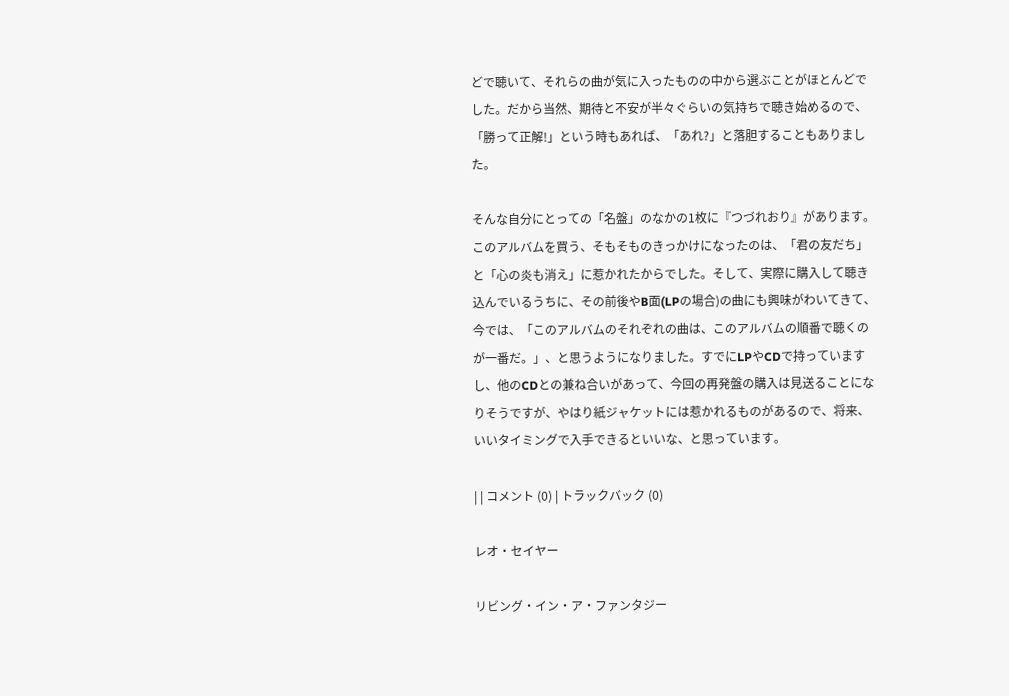どで聴いて、それらの曲が気に入ったものの中から選ぶことがほとんどでした。だから当然、期待と不安が半々ぐらいの気持ちで聴き始めるので、「勝って正解!」という時もあれば、「あれ?」と落胆することもありました。

そんな自分にとっての「名盤」のなかの1枚に『つづれおり』があります。このアルバムを買う、そもそものきっかけになったのは、「君の友だち」と「心の炎も消え」に惹かれたからでした。そして、実際に購入して聴き込んでいるうちに、その前後やB面(LPの場合)の曲にも興味がわいてきて、今では、「このアルバムのそれぞれの曲は、このアルバムの順番で聴くのが一番だ。」、と思うようになりました。すでにLPやCDで持っていますし、他のCDとの兼ね合いがあって、今回の再発盤の購入は見送ることになりそうですが、やはり紙ジャケットには惹かれるものがあるので、将来、いいタイミングで入手できるといいな、と思っています。

| | コメント (0) | トラックバック (0)

レオ・セイヤー

リビング・イン・ア・ファンタジー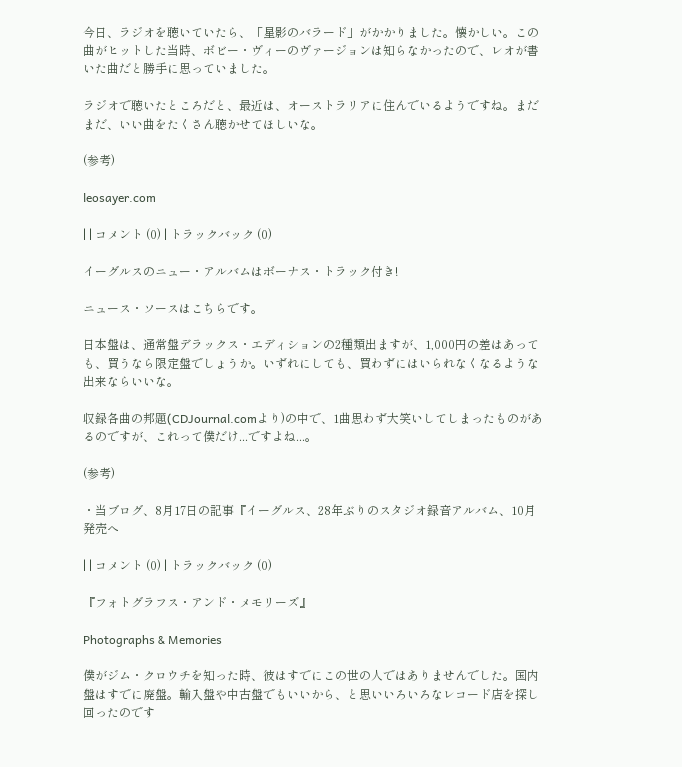今日、ラジオを聴いていたら、「星影のバラード」がかかりました。懐かしい。この曲がヒットした当時、ボビー・ヴィーのヴァージョンは知らなかったので、レオが書いた曲だと勝手に思っていました。

ラジオで聴いたところだと、最近は、オーストラリアに住んでいるようですね。まだまだ、いい曲をたくさん聴かせてほしいな。

(参考)

leosayer.com

| | コメント (0) | トラックバック (0)

イーグルスのニュー・アルバムはボーナス・トラック付き!

ニュース・ソースはこちらです。

日本盤は、通常盤デラックス・エディションの2種類出ますが、1,000円の差はあっても、買うなら限定盤でしょうか。いずれにしても、買わずにはいられなくなるような出来ならいいな。

収録各曲の邦題(CDJournal.comより)の中で、1曲思わず大笑いしてしまったものがあるのですが、これって僕だけ...ですよね...。

(参考)

・当ブログ、8月17日の記事『イーグルス、28年ぶりのスタジオ録音アルバム、10月発売へ

| | コメント (0) | トラックバック (0)

『フォトグラフス・アンド・メモリーズ』

Photographs & Memories

僕がジム・クロウチを知った時、彼はすでにこの世の人ではありませんでした。国内盤はすでに廃盤。輸入盤や中古盤でもいいから、と思いいろいろなレコード店を探し回ったのです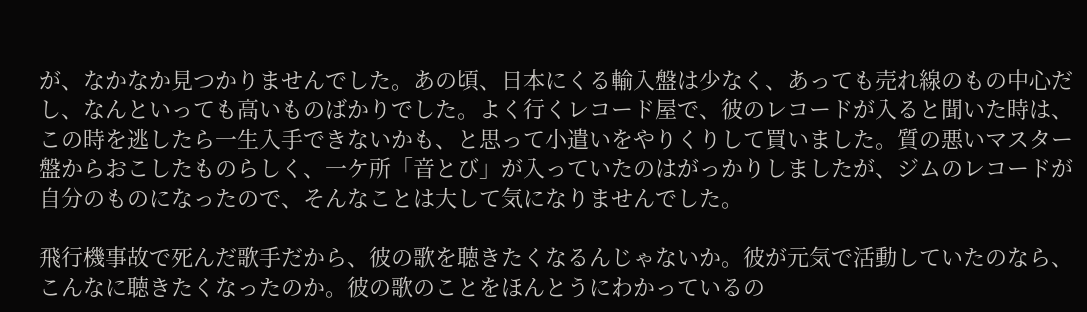が、なかなか見つかりませんでした。あの頃、日本にくる輸入盤は少なく、あっても売れ線のもの中心だし、なんといっても高いものばかりでした。よく行くレコード屋で、彼のレコードが入ると聞いた時は、この時を逃したら一生入手できないかも、と思って小遣いをやりくりして買いました。質の悪いマスター盤からおこしたものらしく、一ケ所「音とび」が入っていたのはがっかりしましたが、ジムのレコードが自分のものになったので、そんなことは大して気になりませんでした。

飛行機事故で死んだ歌手だから、彼の歌を聴きたくなるんじゃないか。彼が元気で活動していたのなら、こんなに聴きたくなったのか。彼の歌のことをほんとうにわかっているの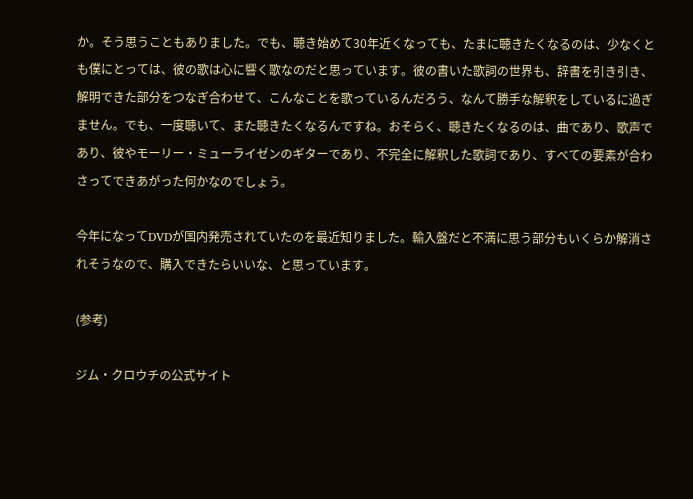か。そう思うこともありました。でも、聴き始めて30年近くなっても、たまに聴きたくなるのは、少なくとも僕にとっては、彼の歌は心に響く歌なのだと思っています。彼の書いた歌詞の世界も、辞書を引き引き、解明できた部分をつなぎ合わせて、こんなことを歌っているんだろう、なんて勝手な解釈をしているに過ぎません。でも、一度聴いて、また聴きたくなるんですね。おそらく、聴きたくなるのは、曲であり、歌声であり、彼やモーリー・ミューライゼンのギターであり、不完全に解釈した歌詞であり、すべての要素が合わさってできあがった何かなのでしょう。

今年になってDVDが国内発売されていたのを最近知りました。輸入盤だと不満に思う部分もいくらか解消されそうなので、購入できたらいいな、と思っています。

(参考)

ジム・クロウチの公式サイト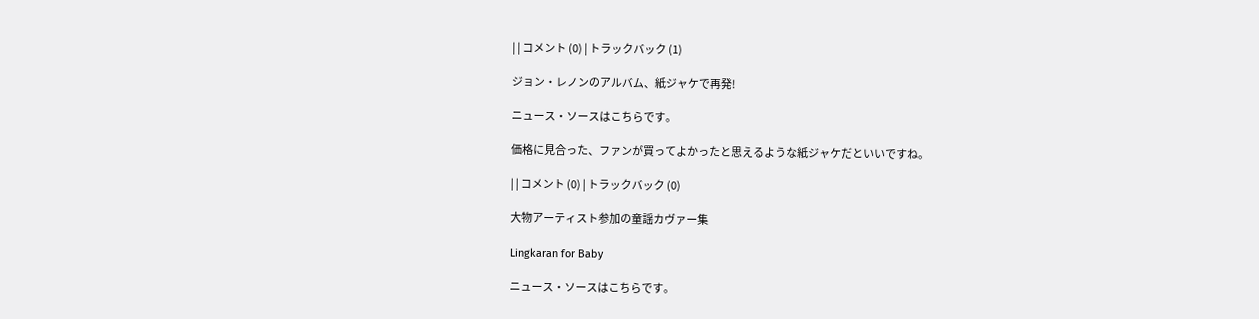| | コメント (0) | トラックバック (1)

ジョン・レノンのアルバム、紙ジャケで再発!

ニュース・ソースはこちらです。

価格に見合った、ファンが買ってよかったと思えるような紙ジャケだといいですね。

| | コメント (0) | トラックバック (0)

大物アーティスト参加の童謡カヴァー集

Lingkaran for Baby

ニュース・ソースはこちらです。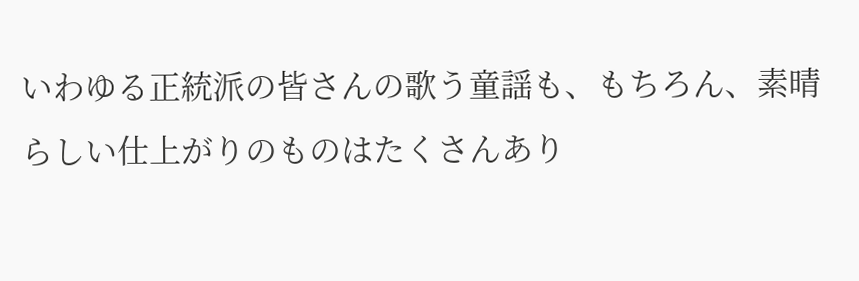いわゆる正統派の皆さんの歌う童謡も、もちろん、素晴らしい仕上がりのものはたくさんあり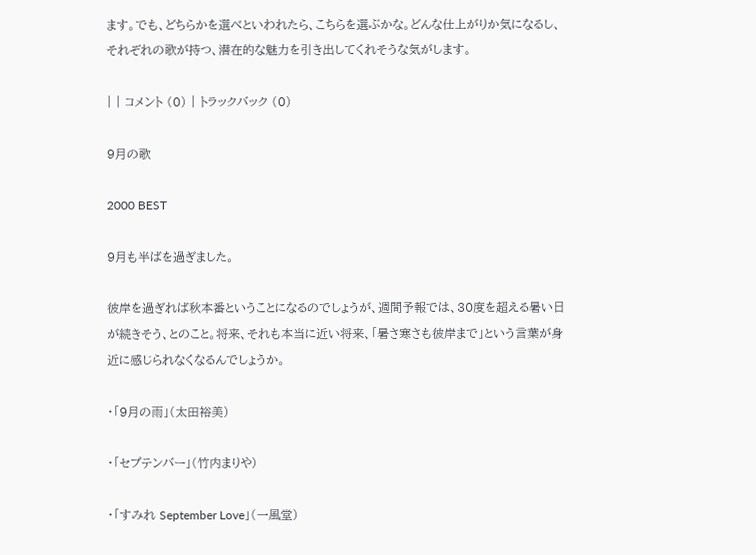ます。でも、どちらかを選べといわれたら、こちらを選ぶかな。どんな仕上がりか気になるし、それぞれの歌が持つ、潜在的な魅力を引き出してくれそうな気がします。

| | コメント (0) | トラックバック (0)

9月の歌

2000 BEST

9月も半ばを過ぎました。

彼岸を過ぎれば秋本番ということになるのでしょうが、週間予報では、30度を超える暑い日が続きそう、とのこと。将来、それも本当に近い将来、「暑さ寒さも彼岸まで」という言葉が身近に感じられなくなるんでしょうか。

・「9月の雨」(太田裕美)

・「セプテンバー」(竹内まりや)

・「すみれ September Love」(一風堂)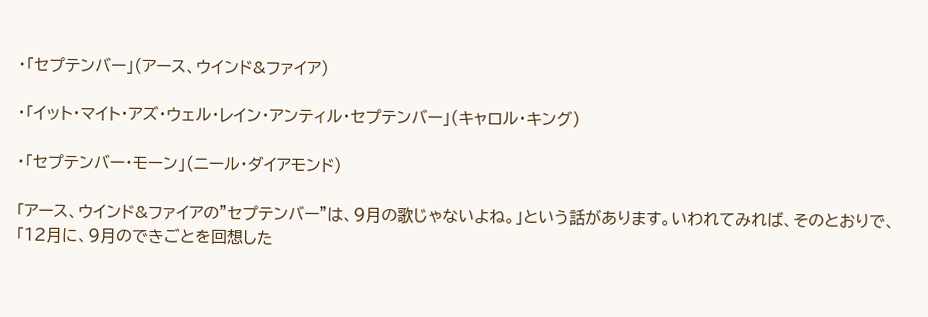・「セプテンバー」(アース、ウインド&ファイア)

・「イット・マイト・アズ・ウェル・レイン・アンティル・セプテンバー」(キャロル・キング)

・「セプテンバー・モーン」(ニール・ダイアモンド)

「アース、ウインド&ファイアの"セプテンバー"は、9月の歌じゃないよね。」という話があります。いわれてみれば、そのとおりで、「12月に、9月のできごとを回想した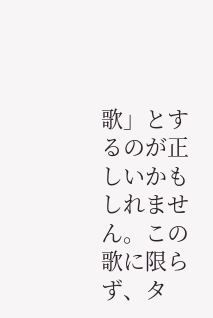歌」とするのが正しいかもしれません。この歌に限らず、タ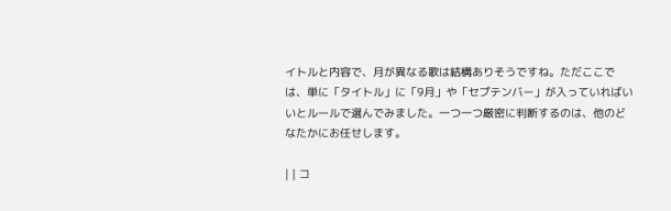イトルと内容で、月が異なる歌は結構ありそうですね。ただここでは、単に「タイトル」に「9月」や「セプテンバー」が入っていればいいとルールで選んでみました。一つ一つ厳密に判断するのは、他のどなたかにお任せします。

| | コ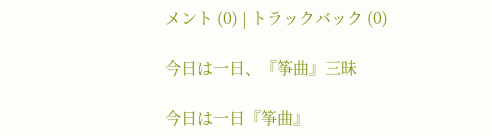メント (0) | トラックバック (0)

今日は一日、『筝曲』三昧

今日は一日『筝曲』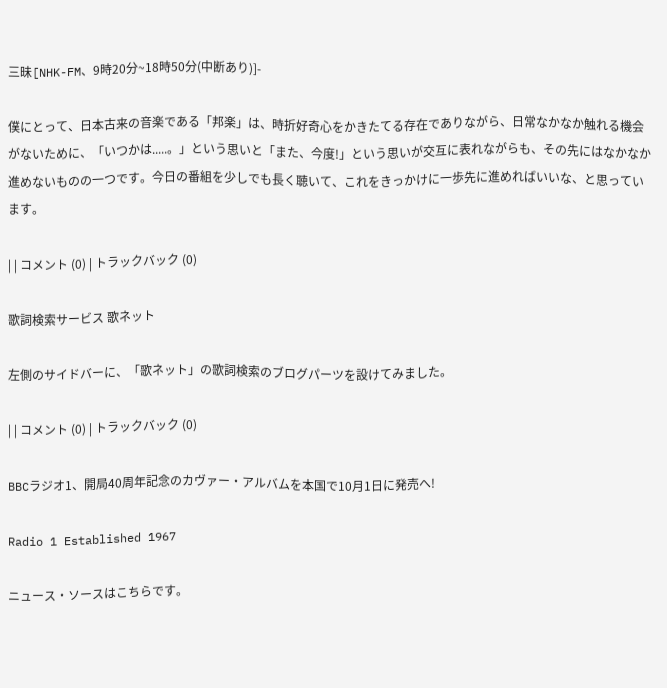三昧[NHK-FM、9時20分~18時50分(中断あり)]-

僕にとって、日本古来の音楽である「邦楽」は、時折好奇心をかきたてる存在でありながら、日常なかなか触れる機会がないために、「いつかは.....。」という思いと「また、今度!」という思いが交互に表れながらも、その先にはなかなか進めないものの一つです。今日の番組を少しでも長く聴いて、これをきっかけに一歩先に進めればいいな、と思っています。

| | コメント (0) | トラックバック (0)

歌詞検索サービス 歌ネット

左側のサイドバーに、「歌ネット」の歌詞検索のブログパーツを設けてみました。

| | コメント (0) | トラックバック (0)

BBCラジオ1、開局40周年記念のカヴァー・アルバムを本国で10月1日に発売へ!

Radio 1 Established 1967

ニュース・ソースはこちらです。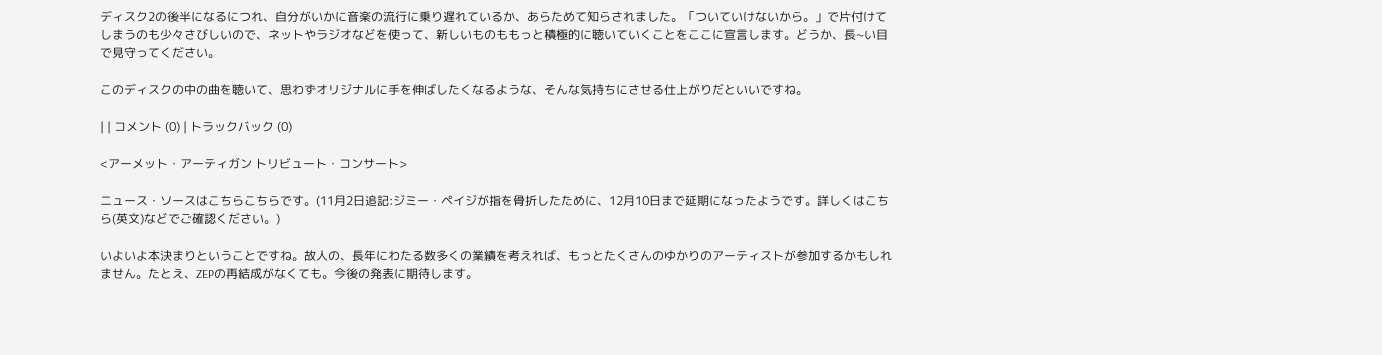ディスク2の後半になるにつれ、自分がいかに音楽の流行に乗り遅れているか、あらためて知らされました。「ついていけないから。」で片付けてしまうのも少々さびしいので、ネットやラジオなどを使って、新しいものももっと積極的に聴いていくことをここに宣言します。どうか、長~い目で見守ってください。

このディスクの中の曲を聴いて、思わずオリジナルに手を伸ばしたくなるような、そんな気持ちにさせる仕上がりだといいですね。

| | コメント (0) | トラックバック (0)

<アーメット・アーティガン トリビュート・コンサート>

ニュース・ソースはこちらこちらです。(11月2日追記:ジミー・ペイジが指を骨折したために、12月10日まで延期になったようです。詳しくはこちら(英文)などでご確認ください。)

いよいよ本決まりということですね。故人の、長年にわたる数多くの業績を考えれば、もっとたくさんのゆかりのアーティストが参加するかもしれません。たとえ、ZEPの再結成がなくても。今後の発表に期待します。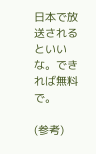日本で放送されるといいな。できれば無料で。

(参考)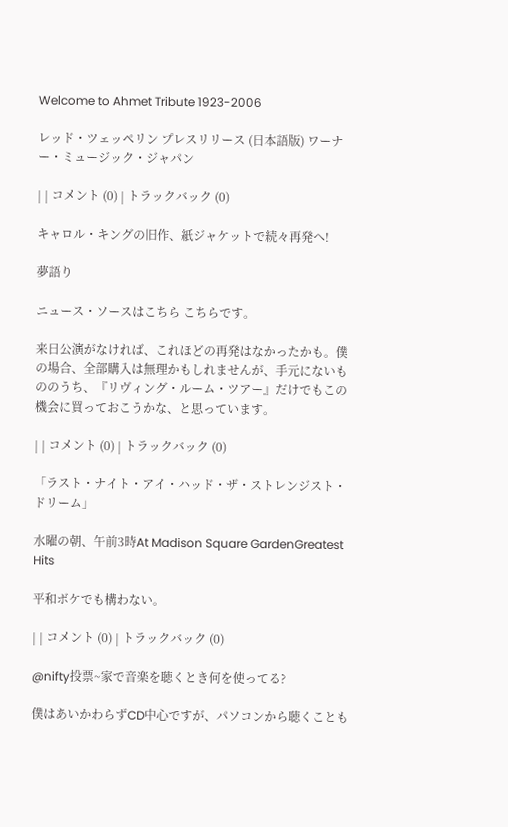Welcome to Ahmet Tribute 1923-2006

レッド・ツェッペリン プレスリリース (日本語版) ワーナー・ミュージック・ジャパン

| | コメント (0) | トラックバック (0)

キャロル・キングの旧作、紙ジャケットで続々再発へ!

夢語り

ニュース・ソースはこちら こちらです。

来日公演がなければ、これほどの再発はなかったかも。僕の場合、全部購入は無理かもしれませんが、手元にないもののうち、『リヴィング・ルーム・ツアー』だけでもこの機会に買っておこうかな、と思っています。

| | コメント (0) | トラックバック (0)

「ラスト・ナイト・アイ・ハッド・ザ・ストレンジスト・ドリーム」

水曜の朝、午前3時At Madison Square GardenGreatest Hits

平和ボケでも構わない。

| | コメント (0) | トラックバック (0)

@nifty投票~家で音楽を聴くとき何を使ってる?

僕はあいかわらずCD中心ですが、パソコンから聴くことも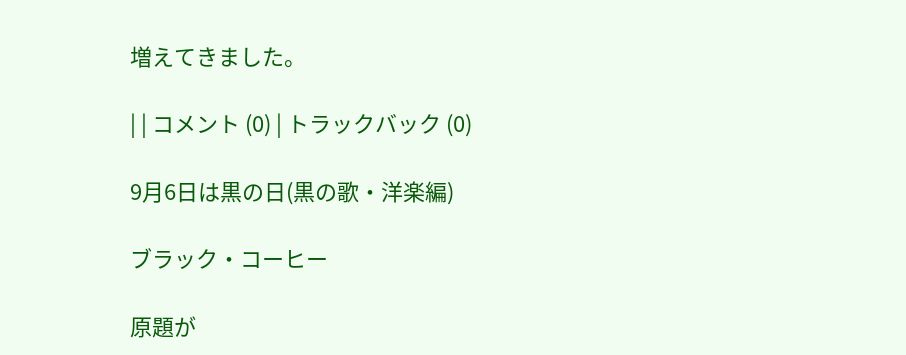増えてきました。

| | コメント (0) | トラックバック (0)

9月6日は黒の日(黒の歌・洋楽編)

ブラック・コーヒー

原題が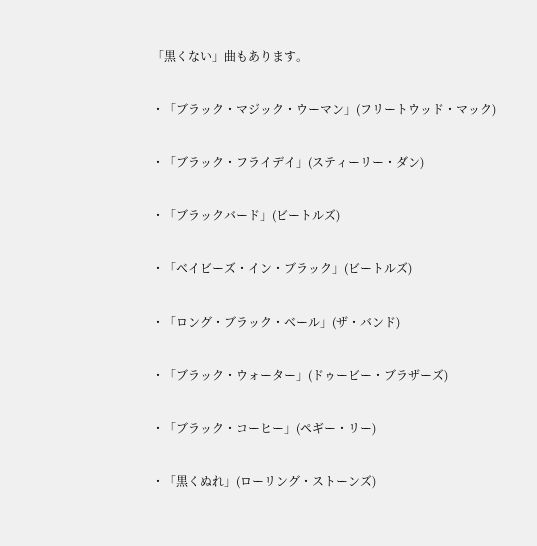「黒くない」曲もあります。

・「ブラック・マジック・ウーマン」(フリートウッド・マック)

・「ブラック・フライデイ」(スティーリー・ダン)

・「ブラックバード」(ビートルズ)

・「ベイビーズ・イン・ブラック」(ビートルズ)

・「ロング・ブラック・ベール」(ザ・バンド)

・「ブラック・ウォーター」(ドゥービー・ブラザーズ)

・「ブラック・コーヒー」(ペギー・リー)

・「黒くぬれ」(ローリング・ストーンズ)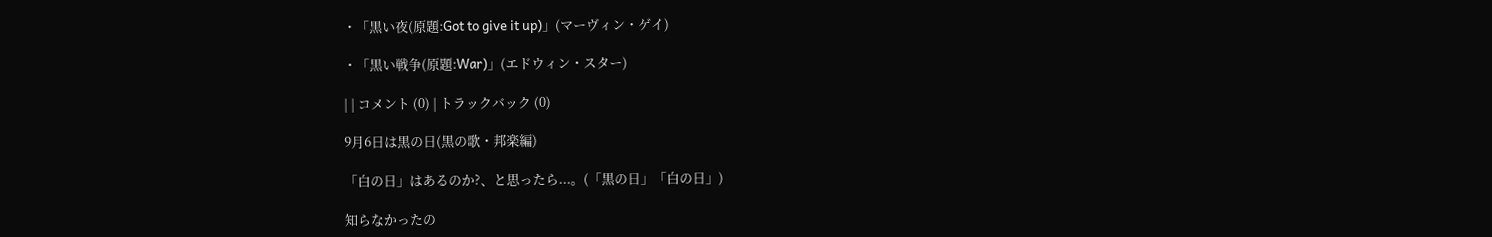・「黒い夜(原題:Got to give it up)」(マーヴィン・ゲイ)

・「黒い戦争(原題:War)」(エドウィン・スター)

| | コメント (0) | トラックバック (0)

9月6日は黒の日(黒の歌・邦楽編)

「白の日」はあるのか?、と思ったら...。(「黒の日」「白の日」)

知らなかったの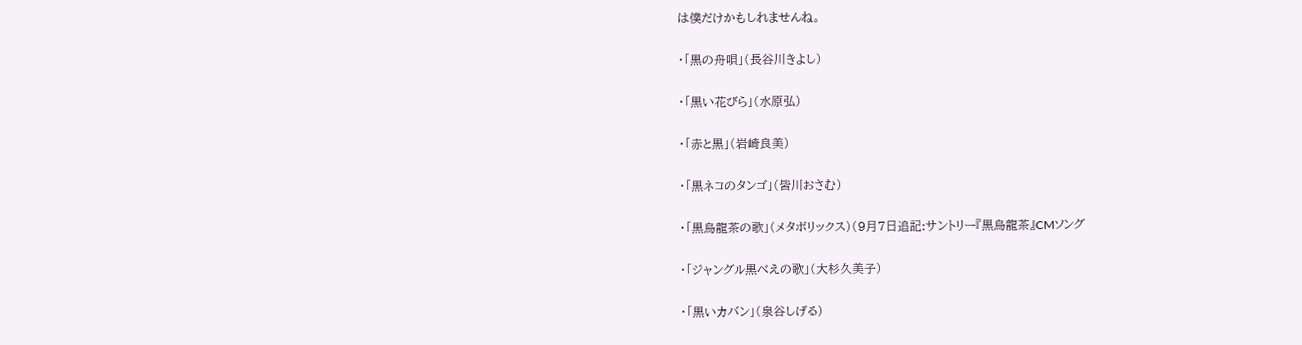は僕だけかもしれませんね。

・「黒の舟唄」(長谷川きよし)

・「黒い花びら」(水原弘)

・「赤と黒」(岩崎良美)

・「黒ネコのタンゴ」(皆川おさむ)

・「黒烏龍茶の歌」(メタボリックス)(9月7日追記:サントリー『黒烏龍茶』CMソング

・「ジャングル黒べえの歌」(大杉久美子)

・「黒いカバン」(泉谷しげる)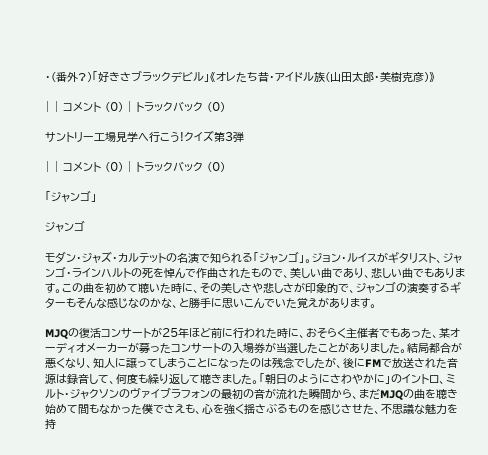・(番外?)「好きさブラックデビル」《オレたち昔・アイドル族(山田太郎・美樹克彦)》

| | コメント (0) | トラックバック (0)

サントリー工場見学へ行こう!クイズ第3弾

| | コメント (0) | トラックバック (0)

「ジャンゴ」

ジャンゴ

モダン・ジャズ・カルテットの名演で知られる「ジャンゴ」。ジョン・ルイスがギタリスト、ジャンゴ・ラインハルトの死を悼んで作曲されたもので、美しい曲であり、悲しい曲でもあります。この曲を初めて聴いた時に、その美しさや悲しさが印象的で、ジャンゴの演奏するギターもそんな感じなのかな、と勝手に思いこんでいた覚えがあります。

MJQの復活コンサートが25年ほど前に行われた時に、おそらく主催者でもあった、某オーディオメーカーが募ったコンサートの入場券が当選したことがありました。結局都合が悪くなり、知人に譲ってしまうことになったのは残念でしたが、後にFMで放送された音源は録音して、何度も繰り返して聴きました。「朝日のようにさわやかに」のイントロ、ミルト・ジャクソンのヴァイブラフォンの最初の音が流れた瞬間から、まだMJQの曲を聴き始めて間もなかった僕でさえも、心を強く揺さぶるものを感じさせた、不思議な魅力を持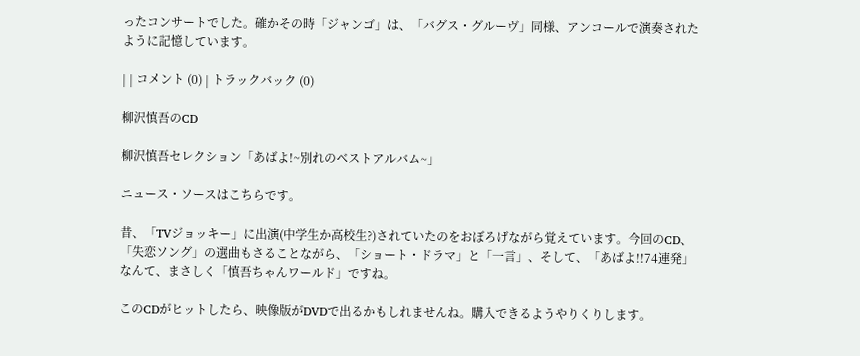ったコンサートでした。確かその時「ジャンゴ」は、「バグス・グルーヴ」同様、アンコールで演奏されたように記憶しています。

| | コメント (0) | トラックバック (0)

柳沢慎吾のCD

柳沢慎吾セレクション「あばよ!~別れのベストアルバム~」

ニュース・ソースはこちらです。

昔、「TVジョッキー」に出演(中学生か高校生?)されていたのをおぼろげながら覚えています。今回のCD、「失恋ソング」の選曲もさることながら、「ショート・ドラマ」と「一言」、そして、「あばよ!!74連発」なんて、まさしく「慎吾ちゃんワールド」ですね。

このCDがヒットしたら、映像版がDVDで出るかもしれませんね。購入できるようやりくりします。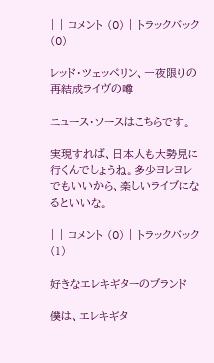| | コメント (0) | トラックバック (0)

レッド・ツェッペリン、一夜限りの再結成ライヴの噂

ニュース・ソースはこちらです。

実現すれば、日本人も大勢見に行くんでしょうね。多少ヨレヨレでもいいから、楽しいライブになるといいな。

| | コメント (0) | トラックバック (1)

好きなエレキギターのブランド

僕は、エレキギタ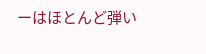ーはほとんど弾い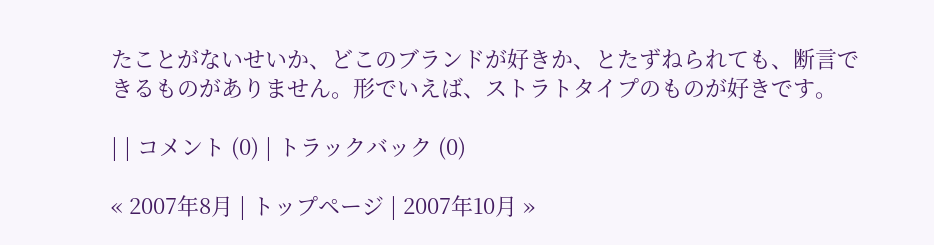たことがないせいか、どこのブランドが好きか、とたずねられても、断言できるものがありません。形でいえば、ストラトタイプのものが好きです。

| | コメント (0) | トラックバック (0)

« 2007年8月 | トップページ | 2007年10月 »